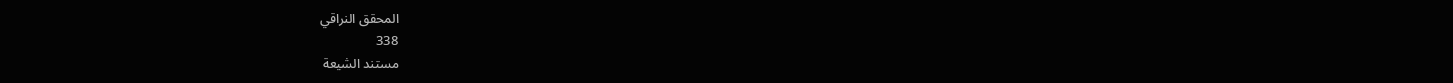المحقق النراقي
338
مستند الشيعة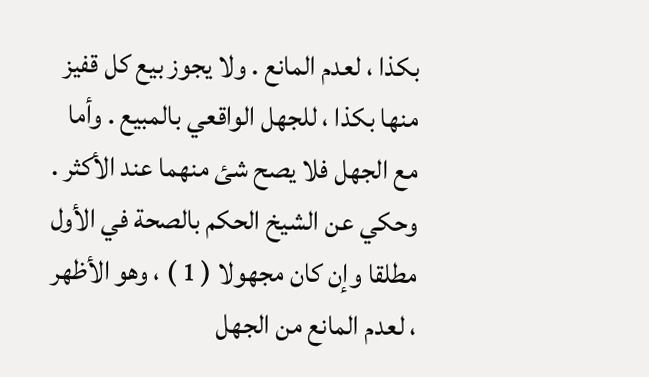بكذا ، لعدم المانع . ولا يجوز بيع كل قفيز منها بكذا ، للجهل الواقعي بالمبيع . وأما مع الجهل فلا يصح شئ منهما عند الأكثر . وحكي عن الشيخ الحكم بالصحة في الأول مطلقا وإن كان مجهولا ( 1 ) ، وهو الأظهر ، لعدم المانع من الجهل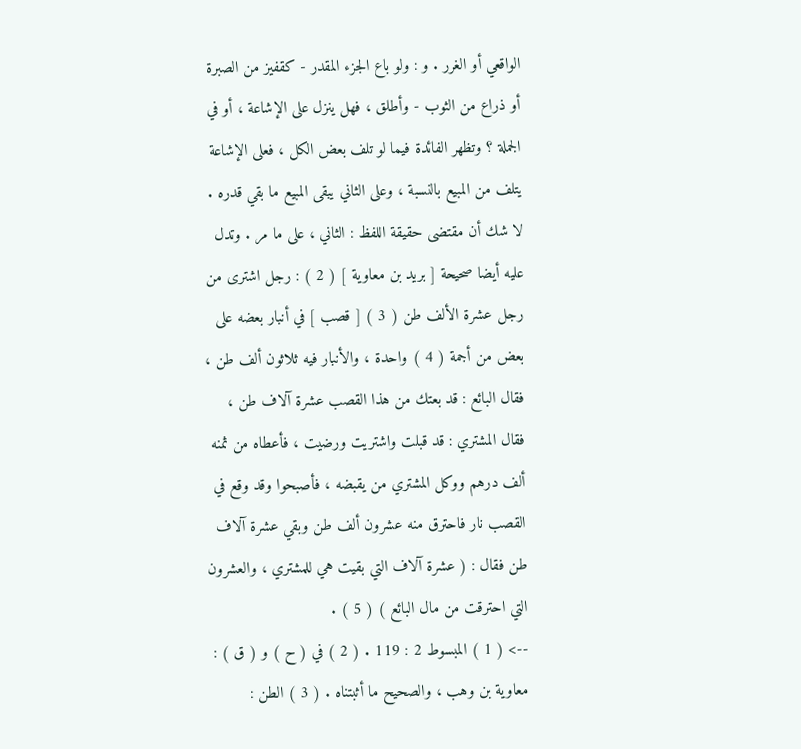الواقعي أو الغرر . و : ولو باع الجزء المقدر - كقفيز من الصبرة أو ذراع من الثوب - وأطلق ، فهل ينزل على الإشاعة ، أو في الجملة ؟ وتظهر الفائدة فيما لو تلف بعض الكل ، فعلى الإشاعة يتلف من المبيع بالنسبة ، وعلى الثاني يبقى المبيع ما بقي قدره . لا شك أن مقتضى حقيقة اللفظ : الثاني ، على ما مر . وتدل عليه أيضا صحيحة [ بريد بن معاوية ] ( 2 ) : رجل اشترى من رجل عشرة الألف طن ( 3 ) [ قصب ] في أنبار بعضه على بعض من أجمة ( 4 ) واحدة ، والأنبار فيه ثلاثون ألف طن ، فقال البائع : قد بعتك من هذا القصب عشرة آلاف طن ، فقال المشتري : قد قبلت واشتريت ورضيت ، فأعطاه من ثمنه ألف درهم ووكل المشتري من يقبضه ، فأصبحوا وقد وقع في القصب نار فاحترق منه عشرون ألف طن وبقي عشرة آلاف طن فقال : ( عشرة آلاف التي بقيت هي للمشتري ، والعشرون التي احترقت من مال البائع ) ( 5 ) .
--> ( 1 ) المبسوط 2 : 119 . ( 2 ) في ( ح ) و ( ق ) : معاوية بن وهب ، والصحيح ما أثبتناه . ( 3 ) الطن :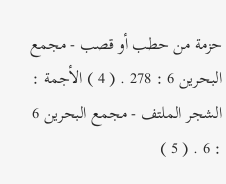حزمة من حطب أو قصب - مجمع البحرين 6 : 278 . ( 4 ) الأجمة : الشجر الملتف - مجمع البحرين 6 : 6 . ( 5 )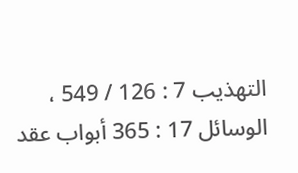التهذيب 7 : 126 / 549 ، الوسائل 17 : 365 أبواب عقد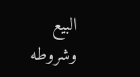البيع وشروطه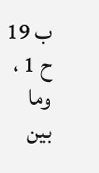ب 19 ح 1 ، وما بين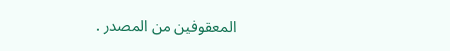المعقوفين من المصدر .